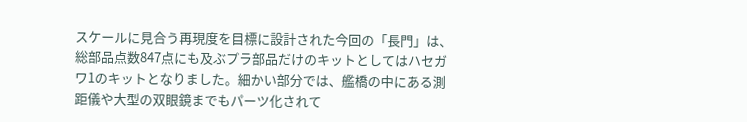スケールに見合う再現度を目標に設計された今回の「長門」は、総部品点数847点にも及ぶプラ部品だけのキットとしてはハセガワ1のキットとなりました。細かい部分では、艦橋の中にある測距儀や大型の双眼鏡までもパーツ化されて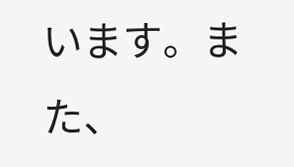います。また、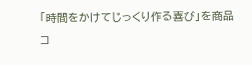「時間をかけてじっくり作る喜び」を商品コ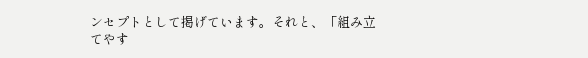ンセプトとして掲げています。それと、「組み立てやす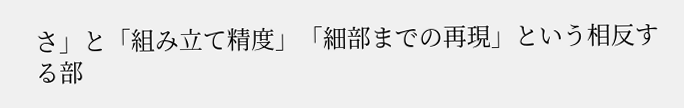さ」と「組み立て精度」「細部までの再現」という相反する部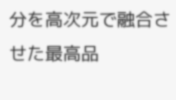分を高次元で融合させた最高品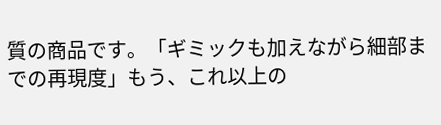質の商品です。「ギミックも加えながら細部までの再現度」もう、これ以上の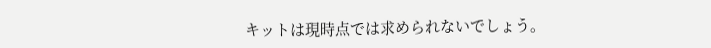キットは現時点では求められないでしょう。